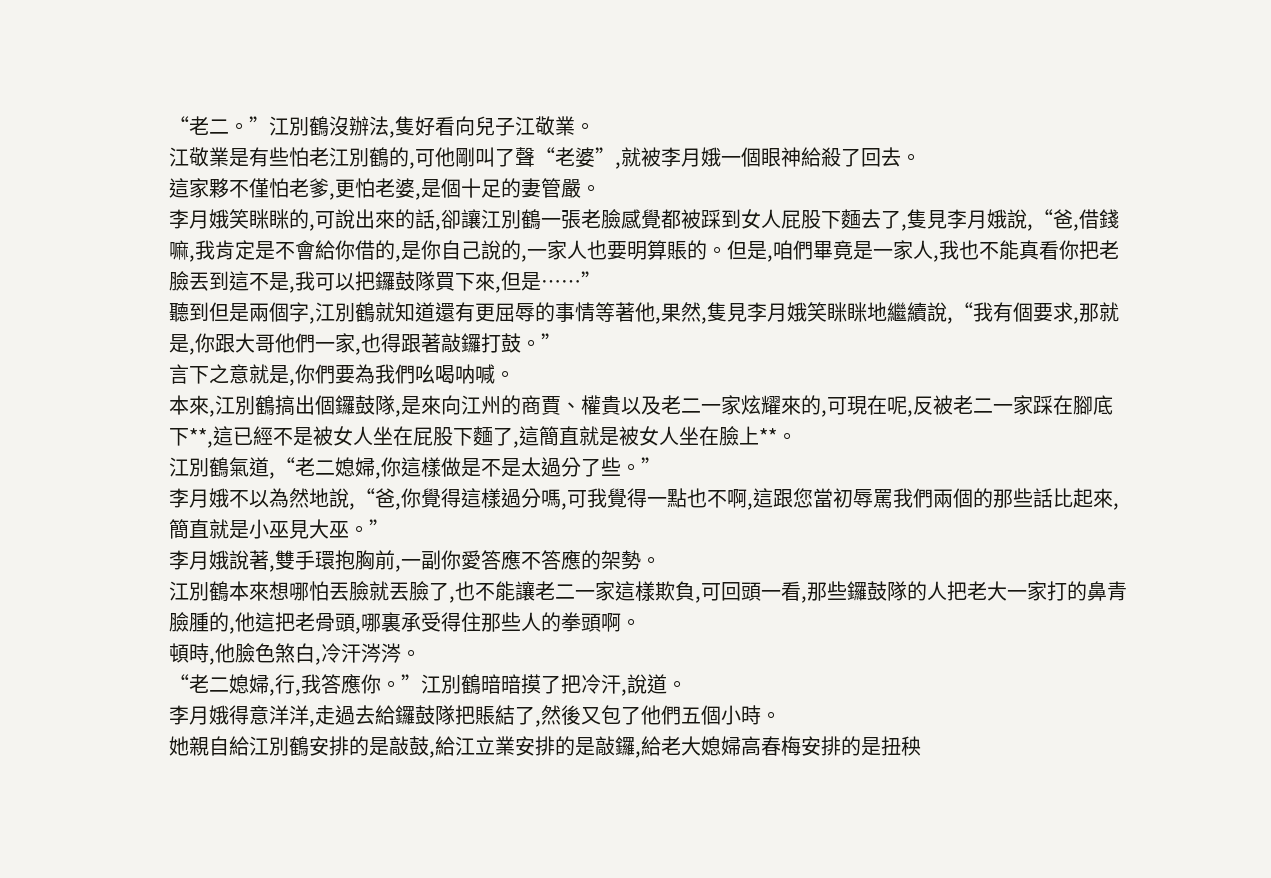“老二。”江別鶴沒辦法,隻好看向兒子江敬業。
江敬業是有些怕老江別鶴的,可他剛叫了聲“老婆”,就被李月娥一個眼神給殺了回去。
這家夥不僅怕老爹,更怕老婆,是個十足的妻管嚴。
李月娥笑眯眯的,可說出來的話,卻讓江別鶴一張老臉感覺都被踩到女人屁股下麵去了,隻見李月娥說,“爸,借錢嘛,我肯定是不會給你借的,是你自己說的,一家人也要明算賬的。但是,咱們畢竟是一家人,我也不能真看你把老臉丟到這不是,我可以把鑼鼓隊買下來,但是……”
聽到但是兩個字,江別鶴就知道還有更屈辱的事情等著他,果然,隻見李月娥笑眯眯地繼續說,“我有個要求,那就是,你跟大哥他們一家,也得跟著敲鑼打鼓。”
言下之意就是,你們要為我們吆喝呐喊。
本來,江別鶴搞出個鑼鼓隊,是來向江州的商賈、權貴以及老二一家炫耀來的,可現在呢,反被老二一家踩在腳底下**,這已經不是被女人坐在屁股下麵了,這簡直就是被女人坐在臉上**。
江別鶴氣道,“老二媳婦,你這樣做是不是太過分了些。”
李月娥不以為然地說,“爸,你覺得這樣過分嗎,可我覺得一點也不啊,這跟您當初辱罵我們兩個的那些話比起來,簡直就是小巫見大巫。”
李月娥說著,雙手環抱胸前,一副你愛答應不答應的架勢。
江別鶴本來想哪怕丟臉就丟臉了,也不能讓老二一家這樣欺負,可回頭一看,那些鑼鼓隊的人把老大一家打的鼻青臉腫的,他這把老骨頭,哪裏承受得住那些人的拳頭啊。
頓時,他臉色煞白,冷汗涔涔。
“老二媳婦,行,我答應你。”江別鶴暗暗摸了把冷汗,說道。
李月娥得意洋洋,走過去給鑼鼓隊把賬結了,然後又包了他們五個小時。
她親自給江別鶴安排的是敲鼓,給江立業安排的是敲鑼,給老大媳婦高春梅安排的是扭秧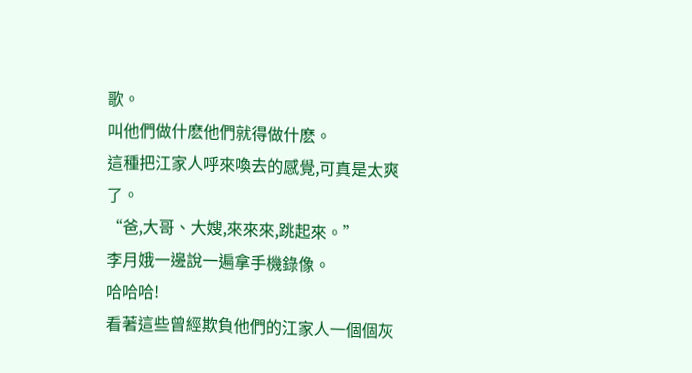歌。
叫他們做什麽他們就得做什麽。
這種把江家人呼來喚去的感覺,可真是太爽了。
“爸,大哥、大嫂,來來來,跳起來。”
李月娥一邊說一遍拿手機錄像。
哈哈哈!
看著這些曾經欺負他們的江家人一個個灰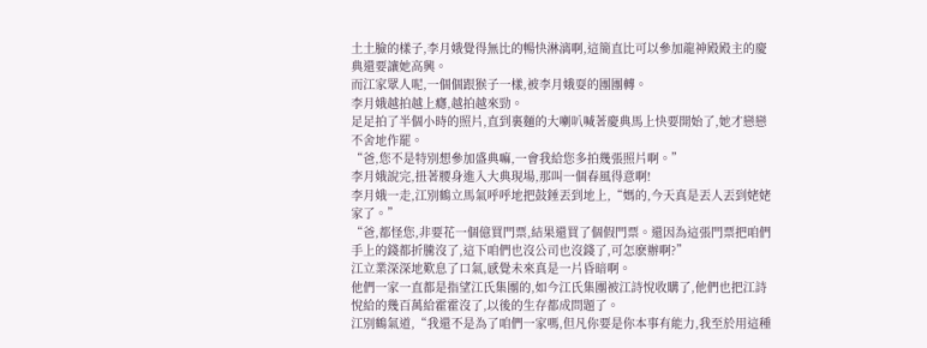土土臉的樣子,李月娥覺得無比的暢快淋漓啊,這簡直比可以參加龍神殿殿主的慶典還要讓她高興。
而江家眾人呢,一個個跟猴子一樣,被李月娥耍的團團轉。
李月娥越拍越上癮,越拍越來勁。
足足拍了半個小時的照片,直到裏麵的大喇叭喊著慶典馬上快要開始了,她才戀戀不舍地作罷。
“爸,您不是特別想參加盛典嘛,一會我給您多拍幾張照片啊。”
李月娥說完,扭著腰身進入大典現場,那叫一個春風得意啊!
李月娥一走,江別鶴立馬氣呼呼地把鼓錘丟到地上,“媽的,今天真是丟人丟到姥姥家了。”
“爸,都怪您,非要花一個億買門票,結果還買了個假門票。還因為這張門票把咱們手上的錢都折騰沒了,這下咱們也沒公司也沒錢了,可怎麽辦啊?”
江立業深深地歎息了口氣,感覺未來真是一片昏暗啊。
他們一家一直都是指望江氏集團的,如今江氏集團被江詩悅收購了,他們也把江詩悅給的幾百萬給霍霍沒了,以後的生存都成問題了。
江別鶴氣道,“我還不是為了咱們一家嗎,但凡你要是你本事有能力,我至於用這種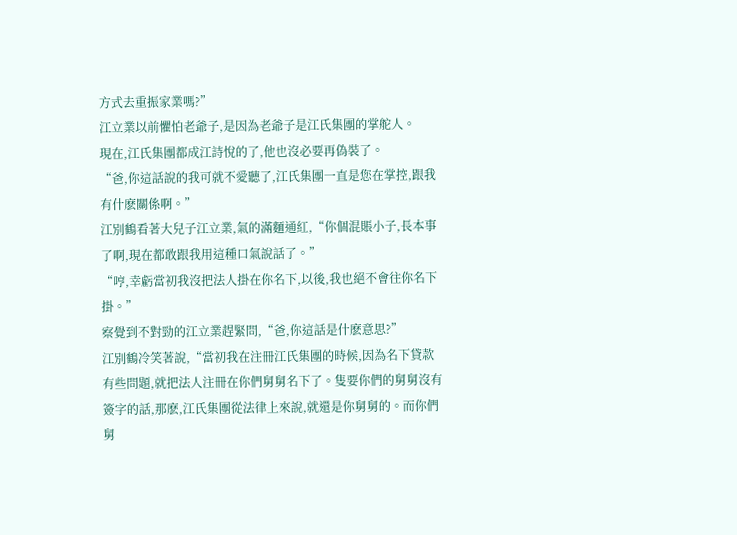方式去重振家業嗎?”
江立業以前懼怕老爺子,是因為老爺子是江氏集團的掌舵人。
現在,江氏集團都成江詩悅的了,他也沒必要再偽裝了。
“爸,你這話說的我可就不愛聽了,江氏集團一直是您在掌控,跟我有什麽關係啊。”
江別鶴看著大兒子江立業,氣的滿麵通紅,“你個混賬小子,長本事了啊,現在都敢跟我用這種口氣說話了。”
“哼,幸虧當初我沒把法人掛在你名下,以後,我也絕不會往你名下掛。”
察覺到不對勁的江立業趕緊問,“爸,你這話是什麽意思?”
江別鶴冷笑著說,“當初我在注冊江氏集團的時候,因為名下貸款有些問題,就把法人注冊在你們舅舅名下了。隻要你們的舅舅沒有簽字的話,那麽,江氏集團從法律上來說,就還是你舅舅的。而你們舅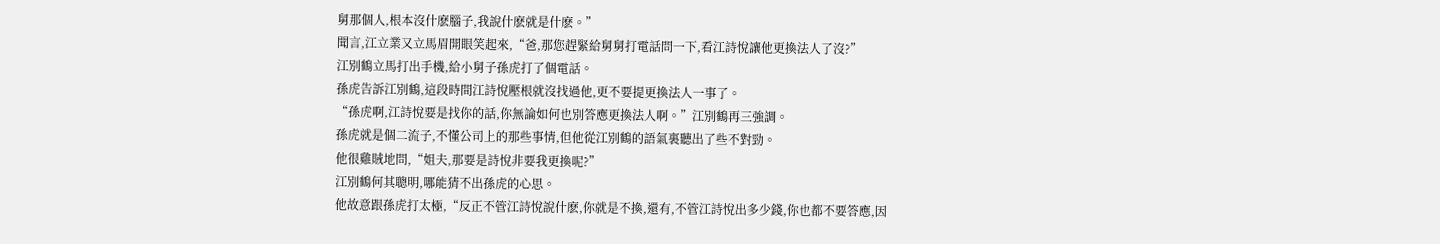舅那個人,根本沒什麽腦子,我說什麽就是什麽。”
聞言,江立業又立馬眉開眼笑起來,“爸,那您趕緊給舅舅打電話問一下,看江詩悅讓他更換法人了沒?”
江別鶴立馬打出手機,給小舅子孫虎打了個電話。
孫虎告訴江別鶴,這段時間江詩悅壓根就沒找過他,更不要提更換法人一事了。
“孫虎啊,江詩悅要是找你的話,你無論如何也別答應更換法人啊。”江別鶴再三強調。
孫虎就是個二流子,不懂公司上的那些事情,但他從江別鶴的語氣裏聽出了些不對勁。
他很雞賊地問,“姐夫,那要是詩悅非要我更換呢?”
江別鶴何其聰明,哪能猜不出孫虎的心思。
他故意跟孫虎打太極,“反正不管江詩悅說什麽,你就是不換,還有,不管江詩悅出多少錢,你也都不要答應,因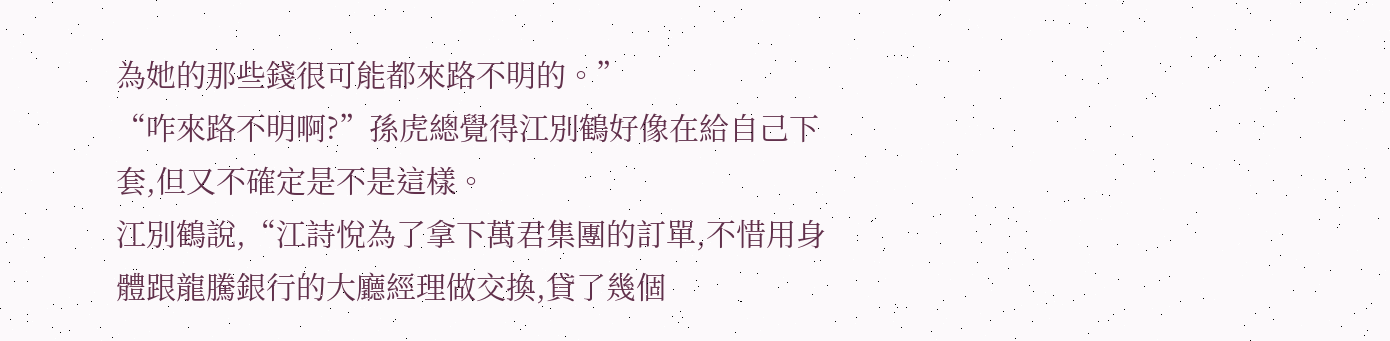為她的那些錢很可能都來路不明的。”
“咋來路不明啊?”孫虎總覺得江別鶴好像在給自己下套,但又不確定是不是這樣。
江別鶴說,“江詩悅為了拿下萬君集團的訂單,不惜用身體跟龍騰銀行的大廳經理做交換,貸了幾個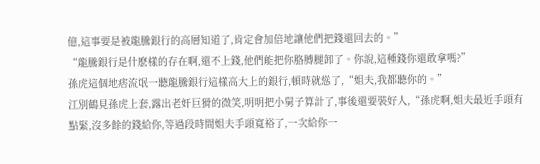億,這事要是被龍騰銀行的高層知道了,肯定會加倍地讓他們把錢還回去的。”
“龍騰銀行是什麽樣的存在啊,還不上錢,他們能把你胳膊腿卸了。你說,這種錢你還敢拿嗎?”
孫虎這個地痞流氓一聽龍騰銀行這樣高大上的銀行,頓時就慫了,“姐夫,我都聽你的。”
江別鶴見孫虎上套,露出老奸巨猾的微笑,明明把小舅子算計了,事後還要裝好人,“孫虎啊,姐夫最近手頭有點緊,沒多餘的錢給你,等過段時間姐夫手頭寬裕了,一次給你一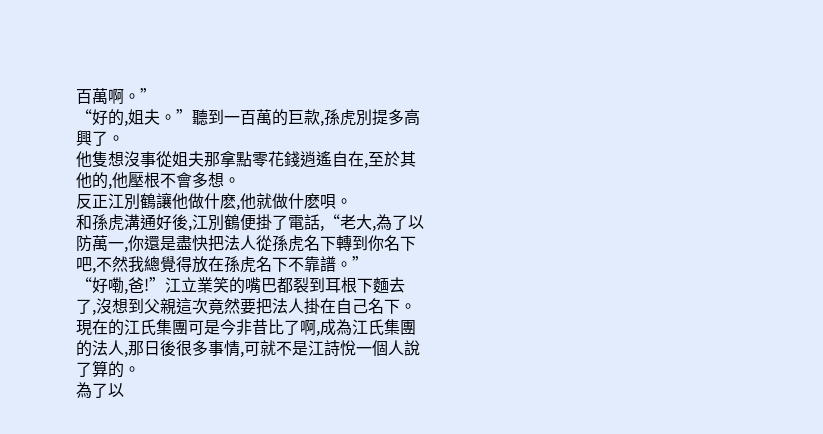百萬啊。”
“好的,姐夫。”聽到一百萬的巨款,孫虎別提多高興了。
他隻想沒事從姐夫那拿點零花錢逍遙自在,至於其他的,他壓根不會多想。
反正江別鶴讓他做什麽,他就做什麽唄。
和孫虎溝通好後,江別鶴便掛了電話,“老大,為了以防萬一,你還是盡快把法人從孫虎名下轉到你名下吧,不然我總覺得放在孫虎名下不靠譜。”
“好嘞,爸!”江立業笑的嘴巴都裂到耳根下麵去了,沒想到父親這次竟然要把法人掛在自己名下。
現在的江氏集團可是今非昔比了啊,成為江氏集團的法人,那日後很多事情,可就不是江詩悅一個人說了算的。
為了以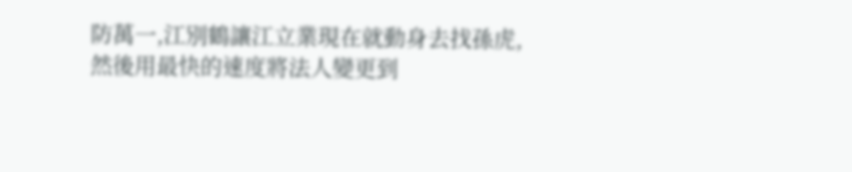防萬一,江別鶴讓江立業現在就動身去找孫虎,然後用最快的速度將法人變更到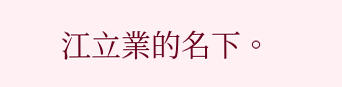江立業的名下。